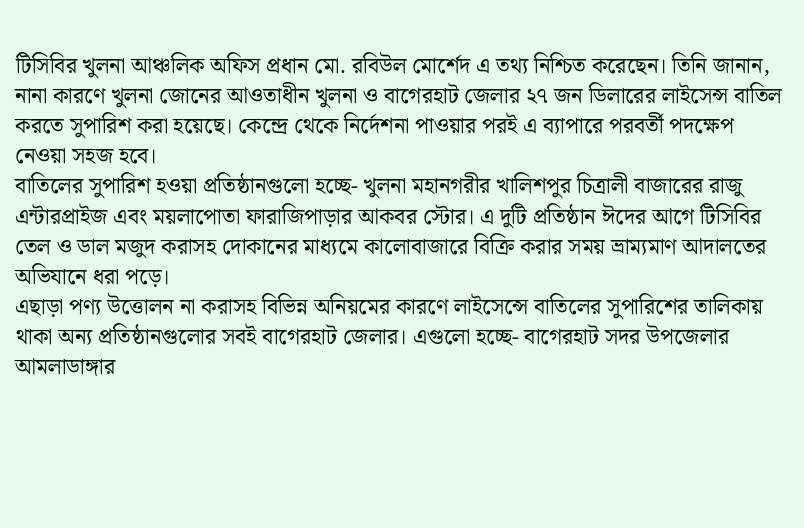টিসিবির খুলনা আঞ্চলিক অফিস প্রধান মো. রবিউল মোর্শেদ এ তথ্য নিশ্চিত করেছেন। তিনি জানান, নানা কারণে খুলনা জোনের আওতাধীন খুলনা ও বাগেরহাট জেলার ২৭ জন ডিলারের লাইসেন্স বাতিল করতে সুপারিশ করা হয়েছে। কেন্দ্রে থেকে নির্দেশনা পাওয়ার পরই এ ব্যাপারে পরবর্তী পদক্ষেপ নেওয়া সহজ হবে।
বাতিলের সুপারিশ হওয়া প্রতিষ্ঠানগুলো হচ্ছে- খুলনা মহানগরীর খালিশপুর চিত্রালী বাজারের রাজু এন্টারপ্রাইজ এবং ময়লাপোতা ফারাজিপাড়ার আকবর স্টোর। এ দুটি প্রতিষ্ঠান ঈদের আগে টিসিবির তেল ও ডাল মজুদ করাসহ দোকানের মাধ্যমে কালোবাজারে বিক্রি করার সময় ভ্রাম্যমাণ আদালতের অভিযানে ধরা পড়ে।
এছাড়া পণ্য উত্তোলন না করাসহ বিভিন্ন অনিয়মের কারণে লাইসেন্সে বাতিলের সুপারিশের তালিকায় থাকা অন্য প্রতিষ্ঠানগুলোর সবই বাগেরহাট জেলার। এগুলো হচ্ছে- বাগেরহাট সদর উপজেলার আমলাডাঙ্গার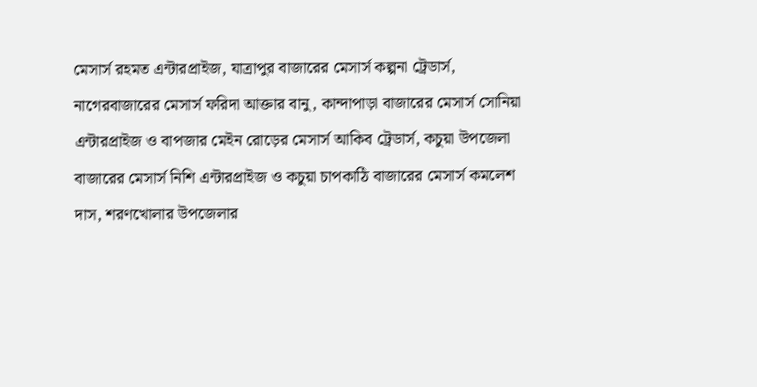মেসার্স রহমত এন্টারপ্রাইজ, যাত্রাপুর বাজারের মেসার্স কল্পনা ট্রেডার্স, নাগেরবাজারের মেসার্স ফরিদা আক্তার বানু, কান্দাপাড়া বাজারের মেসার্স সোনিয়া এন্টারপ্রাইজ ও বাপজার মেইন রোড়ের মেসার্স আকিব ট্রেডার্স, কচুয়া উপজেলা বাজারের মেসার্স নিশি এন্টারপ্রাইজ ও কচুয়া চাপকাঠি বাজারের মেসার্স কমলেশ দাস, শরণখোলার উপজেলার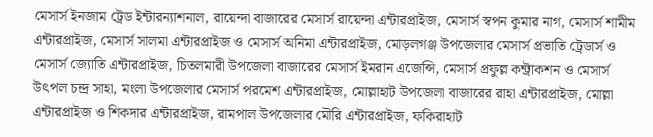মেসার্স ইনজাম ট্রেড ইন্টারন্যাশনাল, রায়েন্দা বাজারের মেসার্স রায়েন্দা এন্টারপ্রাইজ, মেসার্স স্বপন কুমার নাগ, মেসার্স শামীম এন্টারপ্রাইজ, মেসার্স সালমা এন্টারপ্রাইজ ও মেসার্স অনিমা এন্টারপ্রাইজ, মোড়লগঞ্জ উপজেলার মেসার্স প্রভাতি ট্রেডার্স ও মেসার্স জ্যোতি এন্টারপ্রাইজ, চিতলমারী উপজেলা বাজারের মেসার্স ইমরান এজেন্সি, মেসার্স প্রফুল্ল কন্ট্রাকশন ও মেসার্স উৎপল চন্দ্র সাহা, মংলা উপজেলার মেসার্স পরমেশ এন্টারপ্রাইজ, মোল্লাহাট উপজেলা বাজারের রাহা এন্টারপ্রাইজ, মোল্লা এন্টারপ্রাইজ ও শিকদার এন্টারপ্রাইজ, রামপাল উপজেলার মৌরি এন্টারপ্রাইজ, ফকিরাহাট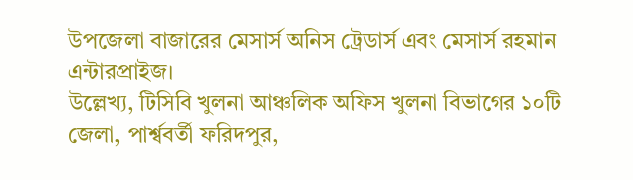উপজেলা বাজারের মেসার্স অনিস ট্রেডার্স এবং মেসার্স রহমান এন্টারপ্রাইজ।
উল্লেখ্য, টিসিবি খুলনা আঞ্চলিক অফিস খুলনা বিভাগের ১০টি জেলা, পার্শ্ববর্তী ফরিদপুর,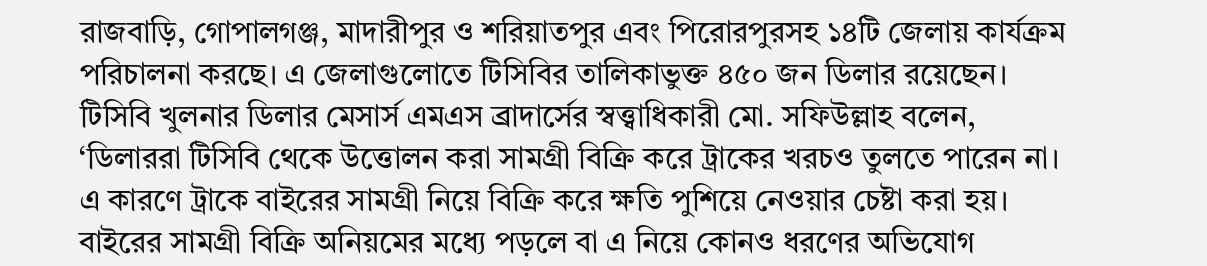রাজবাড়ি, গোপালগঞ্জ, মাদারীপুর ও শরিয়াতপুর এবং পিরোরপুরসহ ১৪টি জেলায় কার্যক্রম পরিচালনা করছে। এ জেলাগুলোতে টিসিবির তালিকাভুক্ত ৪৫০ জন ডিলার রয়েছেন।
টিসিবি খুলনার ডিলার মেসার্স এমএস ব্রাদার্সের স্বত্ত্বাধিকারী মো. সফিউল্লাহ বলেন, ‘ডিলাররা টিসিবি থেকে উত্তোলন করা সামগ্রী বিক্রি করে ট্রাকের খরচও তুলতে পারেন না। এ কারণে ট্রাকে বাইরের সামগ্রী নিয়ে বিক্রি করে ক্ষতি পুশিয়ে নেওয়ার চেষ্টা করা হয়। বাইরের সামগ্রী বিক্রি অনিয়মের মধ্যে পড়লে বা এ নিয়ে কোনও ধরণের অভিযোগ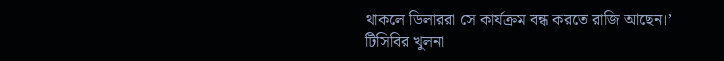থাকলে ডিলাররা সে কার্যক্রম বন্ধ করতে রাজি আছেন।’
টিসিবির খুলনা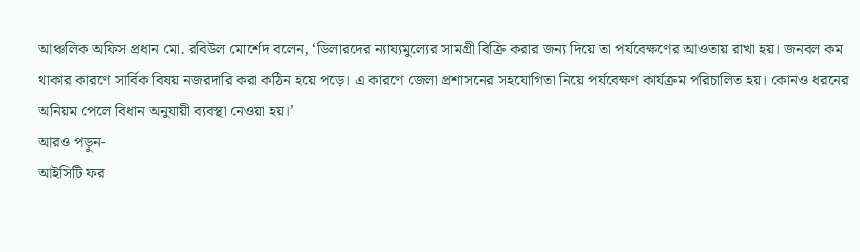আঞ্চলিক অফিস প্রধান মো. রবিউল মোর্শেদ বলেন, ‘ডিলারদের ন্যায্যমুল্যের সামগ্রী বিক্রি করার জন্য দিয়ে তা পর্যবেক্ষণের আওতায় রাখা হয়। জনবল কম থাকার কারণে সার্বিক বিষয় নজরদারি করা কঠিন হয়ে পড়ে। এ কারণে জেলা প্রশাসনের সহযোগিতা নিয়ে পর্যবেক্ষণ কার্যক্রম পরিচালিত হয়। কোনও ধরনের অনিয়ম পেলে বিধান অনুযায়ী ব্যবস্থা নেওয়া হয়।’
আরও পড়ুন-
আইসিটি ফর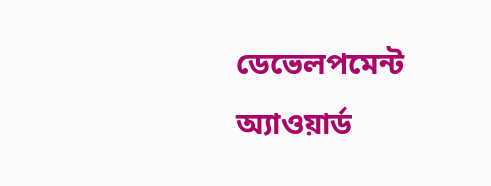ডেভেলপমেন্ট অ্যাওয়ার্ড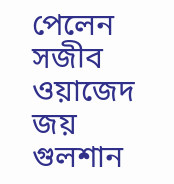পেলেন সজীব ওয়াজেদ জয়
গুলশান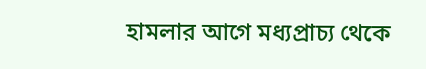হামলার আগে মধ্যপ্রাচ্য থেকে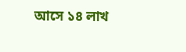আসে ১৪ লাখ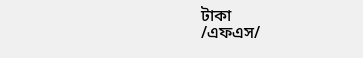টাকা
/এফএস/